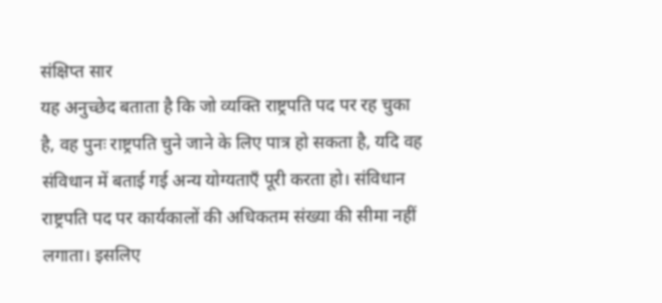संक्षिप्त सार
यह अनुच्छेद बताता है कि जो व्यक्ति राष्ट्रपति पद पर रह चुका है, वह पुनः राष्ट्रपति चुने जाने के लिए पात्र हो सकता है, यदि वह संविधान में बताई गई अन्य योग्यताएँ पूरी करता हो। संविधान राष्ट्रपति पद पर कार्यकालों की अधिकतम संख्या की सीमा नहीं लगाता। इसलिए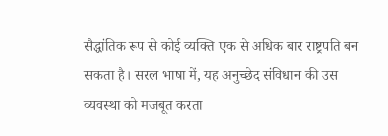सैद्धांतिक रूप से कोई व्यक्ति एक से अधिक बार राष्ट्रपति बन सकता है। सरल भाषा में, यह अनुच्छेद संविधान की उस व्यवस्था को मजबूत करता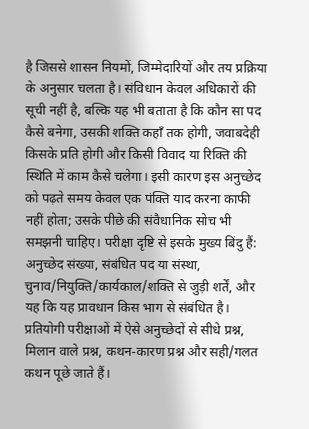है जिससे शासन नियमों, जिम्मेदारियों और तय प्रक्रिया के अनुसार चलता है। संविधान केवल अधिकारों की सूची नहीं है, बल्कि यह भी बताता है कि कौन सा पद कैसे बनेगा, उसकी शक्ति कहाँ तक होगी, जवाबदेही किसके प्रति होगी और किसी विवाद या रिक्ति की स्थिति में काम कैसे चलेगा। इसी कारण इस अनुच्छेद को पढ़ते समय केवल एक पंक्ति याद करना काफी नहीं होता; उसके पीछे की संवैधानिक सोच भी समझनी चाहिए। परीक्षा दृष्टि से इसके मुख्य बिंदु हैं: अनुच्छेद संख्या, संबंधित पद या संस्था, चुनाव/नियुक्ति/कार्यकाल/शक्ति से जुड़ी शर्तें, और यह कि यह प्रावधान किस भाग से संबंधित है। प्रतियोगी परीक्षाओं में ऐसे अनुच्छेदों से सीधे प्रश्न, मिलान वाले प्रश्न, कथन-कारण प्रश्न और सही/गलत कथन पूछे जाते हैं।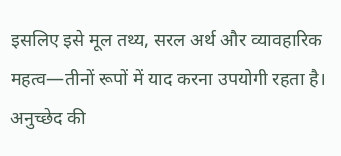इसलिए इसे मूल तथ्य, सरल अर्थ और व्यावहारिक महत्व—तीनों रूपों में याद करना उपयोगी रहता है।
अनुच्छेद की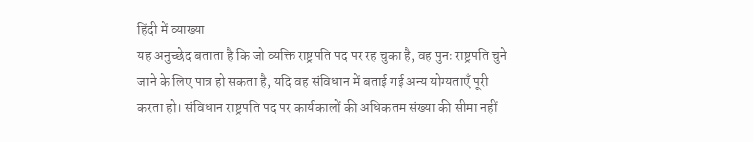हिंदी में व्याख्या
यह अनुच्छेद बताता है कि जो व्यक्ति राष्ट्रपति पद पर रह चुका है, वह पुनः राष्ट्रपति चुने जाने के लिए पात्र हो सकता है, यदि वह संविधान में बताई गई अन्य योग्यताएँ पूरी करता हो। संविधान राष्ट्रपति पद पर कार्यकालों की अधिकतम संख्या की सीमा नहीं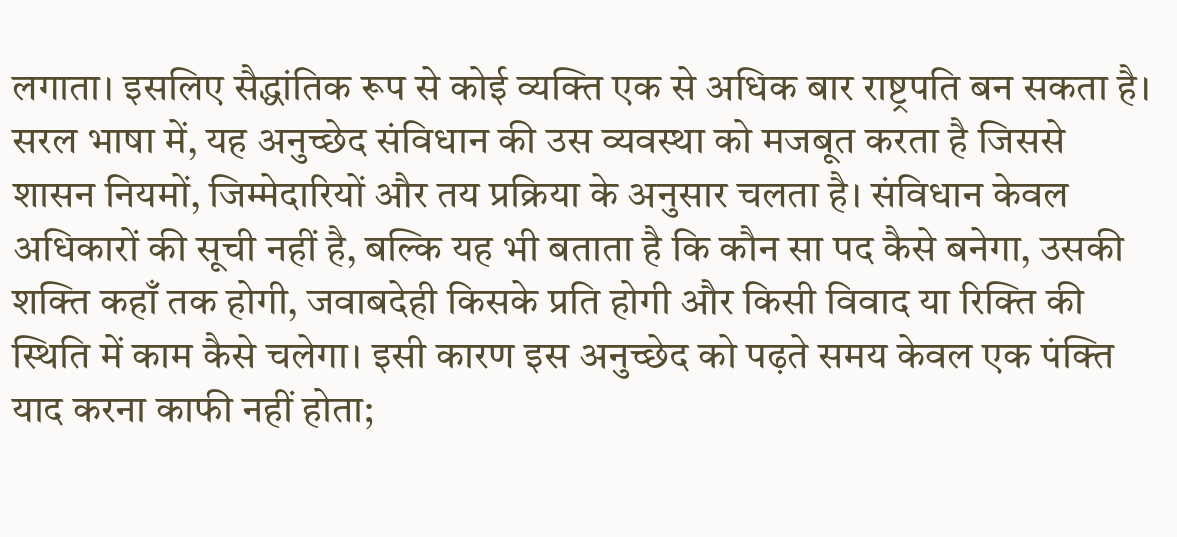लगाता। इसलिए सैद्धांतिक रूप से कोई व्यक्ति एक से अधिक बार राष्ट्रपति बन सकता है। सरल भाषा में, यह अनुच्छेद संविधान की उस व्यवस्था को मजबूत करता है जिससे शासन नियमों, जिम्मेदारियों और तय प्रक्रिया के अनुसार चलता है। संविधान केवल अधिकारों की सूची नहीं है, बल्कि यह भी बताता है कि कौन सा पद कैसे बनेगा, उसकी शक्ति कहाँ तक होगी, जवाबदेही किसके प्रति होगी और किसी विवाद या रिक्ति की स्थिति में काम कैसे चलेगा। इसी कारण इस अनुच्छेद को पढ़ते समय केवल एक पंक्ति याद करना काफी नहीं होता;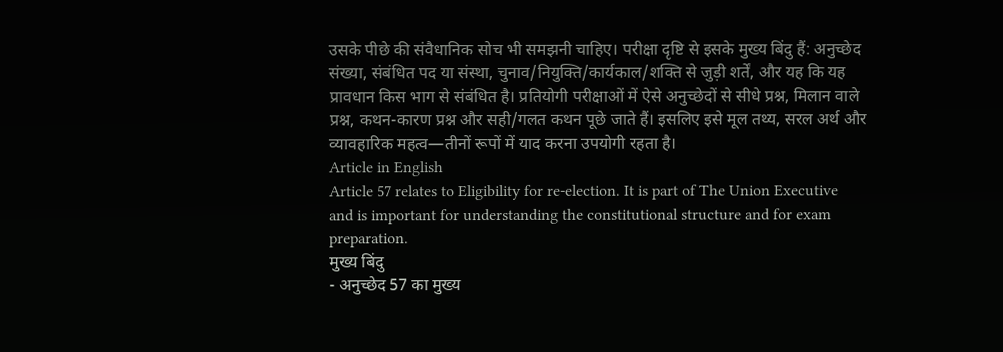उसके पीछे की संवैधानिक सोच भी समझनी चाहिए। परीक्षा दृष्टि से इसके मुख्य बिंदु हैं: अनुच्छेद संख्या, संबंधित पद या संस्था, चुनाव/नियुक्ति/कार्यकाल/शक्ति से जुड़ी शर्तें, और यह कि यह प्रावधान किस भाग से संबंधित है। प्रतियोगी परीक्षाओं में ऐसे अनुच्छेदों से सीधे प्रश्न, मिलान वाले प्रश्न, कथन-कारण प्रश्न और सही/गलत कथन पूछे जाते हैं। इसलिए इसे मूल तथ्य, सरल अर्थ और व्यावहारिक महत्व—तीनों रूपों में याद करना उपयोगी रहता है।
Article in English
Article 57 relates to Eligibility for re-election. It is part of The Union Executive and is important for understanding the constitutional structure and for exam preparation.
मुख्य बिंदु
- अनुच्छेद 57 का मुख्य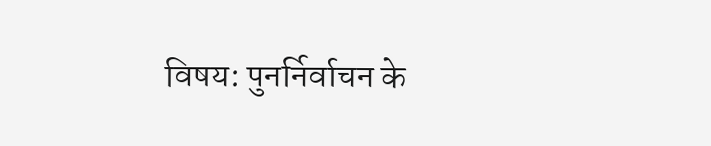विषय: पुनर्निर्वाचन के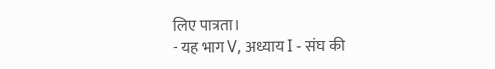लिए पात्रता।
- यह भाग V, अध्याय I - संघ की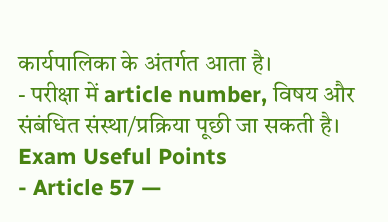कार्यपालिका के अंतर्गत आता है।
- परीक्षा में article number, विषय और संबंधित संस्था/प्रक्रिया पूछी जा सकती है।
Exam Useful Points
- Article 57 —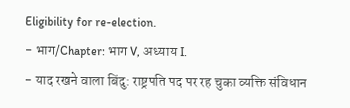Eligibility for re-election.
- भाग/Chapter: भाग V, अध्याय I.
- याद रखने वाला बिंदु: राष्ट्रपति पद पर रह चुका व्यक्ति संविधान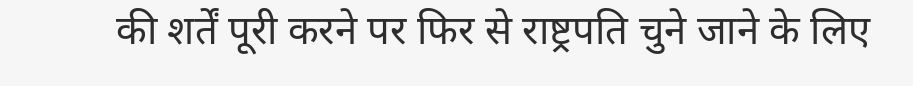की शर्तें पूरी करने पर फिर से राष्ट्रपति चुने जाने के लिए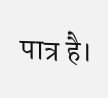पात्र है।